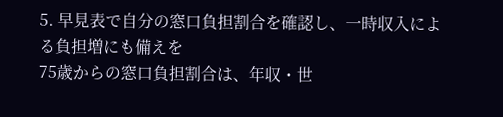5. 早見表で自分の窓口負担割合を確認し、一時収入による負担増にも備えを
75歳からの窓口負担割合は、年収・世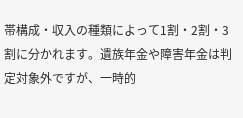帯構成・収入の種類によって1割・2割・3割に分かれます。遺族年金や障害年金は判定対象外ですが、一時的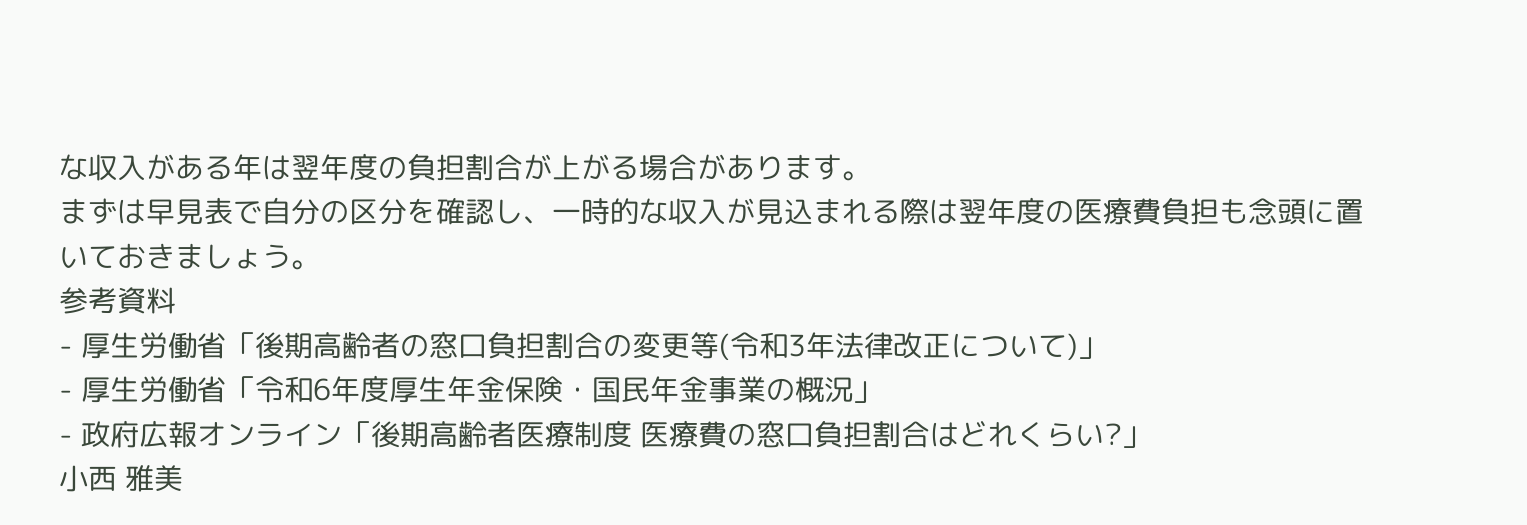な収入がある年は翌年度の負担割合が上がる場合があります。
まずは早見表で自分の区分を確認し、一時的な収入が見込まれる際は翌年度の医療費負担も念頭に置いておきましょう。
参考資料
- 厚生労働省「後期高齢者の窓口負担割合の変更等(令和3年法律改正について)」
- 厚生労働省「令和6年度厚生年金保険・国民年金事業の概況」
- 政府広報オンライン「後期高齢者医療制度 医療費の窓口負担割合はどれくらい?」
小西 雅美